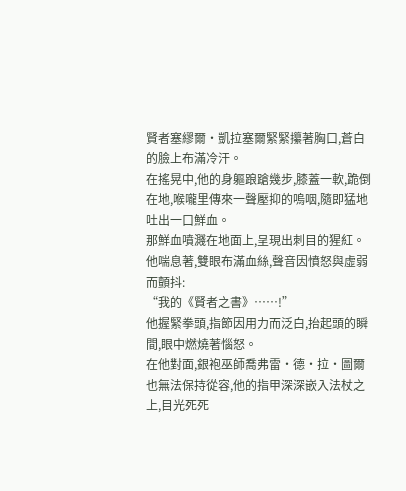賢者塞繆爾·凱拉塞爾緊緊攥著胸口,蒼白的臉上布滿冷汗。
在搖晃中,他的身軀踉蹌幾步,膝蓋一軟,跪倒在地,喉嚨里傳來一聲壓抑的嗚咽,隨即猛地吐出一口鮮血。
那鮮血噴濺在地面上,呈現出刺目的猩紅。
他喘息著,雙眼布滿血絲,聲音因憤怒與虛弱而顫抖:
“我的《賢者之書》……!”
他握緊拳頭,指節因用力而泛白,抬起頭的瞬間,眼中燃燒著惱怒。
在他對面,銀袍巫師喬弗雷·德·拉·圖爾也無法保持從容,他的指甲深深嵌入法杖之上,目光死死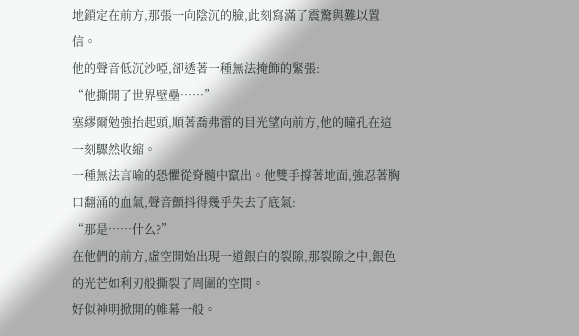地鎖定在前方,那張一向陰沉的臉,此刻寫滿了震驚與難以置信。
他的聲音低沉沙啞,卻透著一種無法掩飾的緊張:
“他撕開了世界壁壘……”
塞繆爾勉強抬起頭,順著喬弗雷的目光望向前方,他的瞳孔在這一刻驟然收縮。
一種無法言喻的恐懼從脊髓中竄出。他雙手撐著地面,強忍著胸口翻涌的血氣,聲音顫抖得幾乎失去了底氣:
“那是……什么?”
在他們的前方,虛空開始出現一道銀白的裂隙,那裂隙之中,銀色的光芒如利刃般撕裂了周圍的空間。
好似神明掀開的帷幕一般。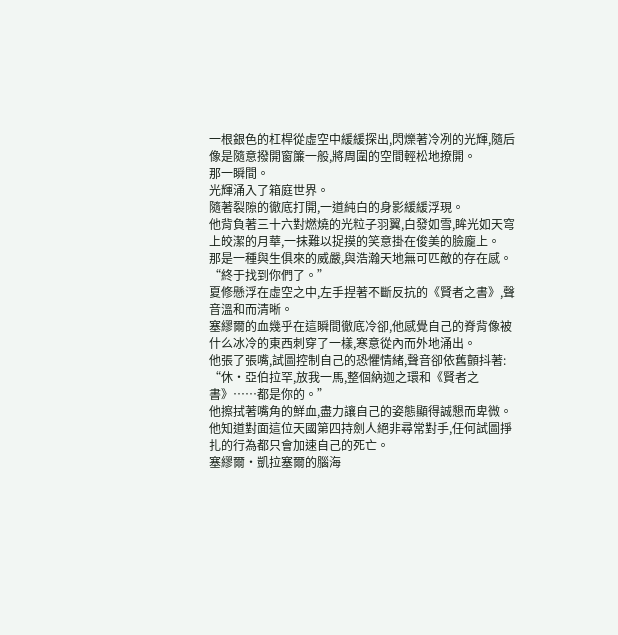一根銀色的杠桿從虛空中緩緩探出,閃爍著冷冽的光輝,隨后像是隨意撥開窗簾一般,將周圍的空間輕松地撩開。
那一瞬間。
光輝涌入了箱庭世界。
隨著裂隙的徹底打開,一道純白的身影緩緩浮現。
他背負著三十六對燃燒的光粒子羽翼,白發如雪,眸光如天穹上皎潔的月華,一抹難以捉摸的笑意掛在俊美的臉龐上。
那是一種與生俱來的威嚴,與浩瀚天地無可匹敵的存在感。
“終于找到你們了。”
夏修懸浮在虛空之中,左手捏著不斷反抗的《賢者之書》,聲音溫和而清晰。
塞繆爾的血幾乎在這瞬間徹底冷卻,他感覺自己的脊背像被什么冰冷的東西刺穿了一樣,寒意從內而外地涌出。
他張了張嘴,試圖控制自己的恐懼情緒,聲音卻依舊顫抖著:
“休·亞伯拉罕,放我一馬,整個納迦之環和《賢者之書》……都是你的。”
他擦拭著嘴角的鮮血,盡力讓自己的姿態顯得誠懇而卑微。
他知道對面這位天國第四持劍人絕非尋常對手,任何試圖掙扎的行為都只會加速自己的死亡。
塞繆爾·凱拉塞爾的腦海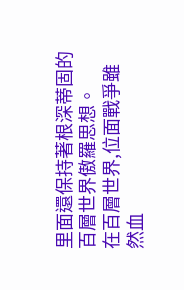里面還保持著根深蒂固的百層世界傲羅思想。
在百層世界,位面戰爭雖然血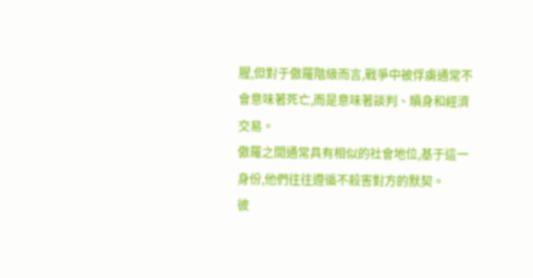腥,但對于傲羅階級而言,戰爭中被俘虜通常不會意味著死亡,而是意味著談判、贖身和經濟交易。
傲羅之間通常具有相似的社會地位,基于這一身份,他們往往遵循不殺害對方的默契。
彼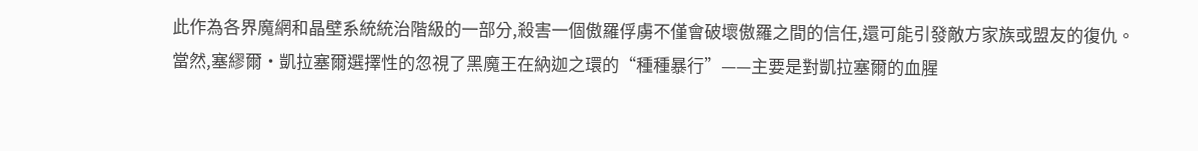此作為各界魔網和晶壁系統統治階級的一部分,殺害一個傲羅俘虜不僅會破壞傲羅之間的信任,還可能引發敵方家族或盟友的復仇。
當然,塞繆爾·凱拉塞爾選擇性的忽視了黑魔王在納迦之環的“種種暴行”——主要是對凱拉塞爾的血腥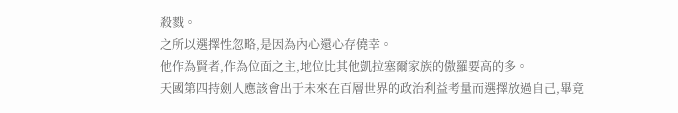殺戮。
之所以選擇性忽略,是因為內心還心存僥幸。
他作為賢者,作為位面之主,地位比其他凱拉塞爾家族的傲羅要高的多。
天國第四持劍人應該會出于未來在百層世界的政治利益考量而選擇放過自己,畢竟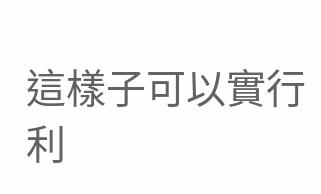這樣子可以實行利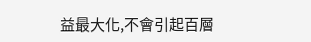益最大化,不會引起百層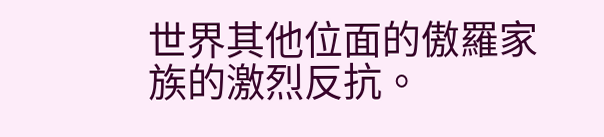世界其他位面的傲羅家族的激烈反抗。